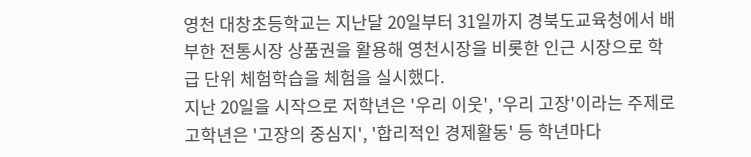영천 대창초등학교는 지난달 20일부터 31일까지 경북도교육청에서 배부한 전통시장 상품권을 활용해 영천시장을 비롯한 인근 시장으로 학급 단위 체험학습을 체험을 실시했다.
지난 20일을 시작으로 저학년은 '우리 이웃', '우리 고장'이라는 주제로 고학년은 '고장의 중심지', '합리적인 경제활동' 등 학년마다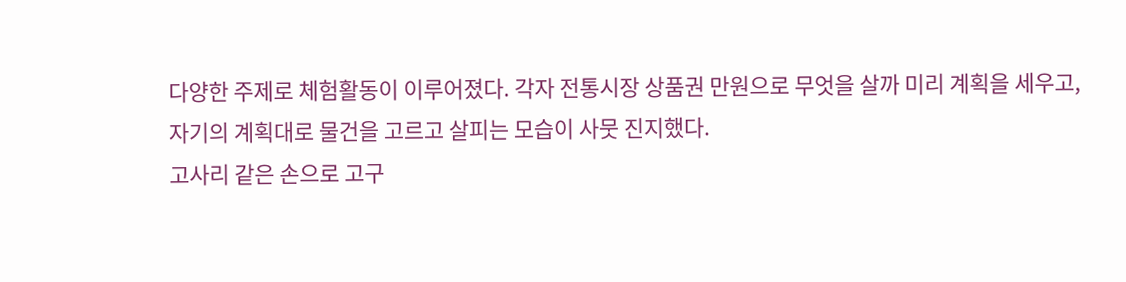다양한 주제로 체험활동이 이루어졌다. 각자 전통시장 상품권 만원으로 무엇을 살까 미리 계획을 세우고, 자기의 계획대로 물건을 고르고 살피는 모습이 사뭇 진지했다.
고사리 같은 손으로 고구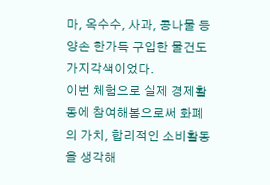마, 옥수수, 사과, 콩나물 등 양손 한가득 구입한 물건도 가지각색이었다.
이번 체험으로 실제 경제활동에 참여해봄으로써 화폐의 가치, 합리적인 소비활동을 생각해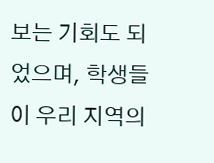보는 기회도 되었으며, 학생들이 우리 지역의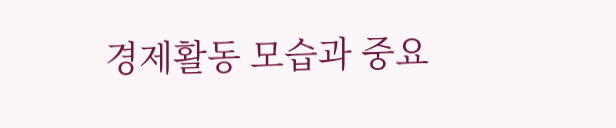경제활동 모습과 중요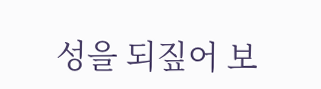성을 되짚어 보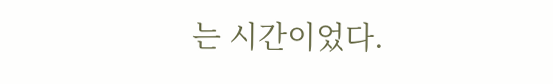는 시간이었다.